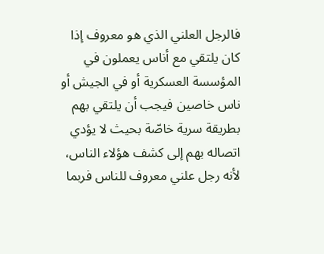فالرجل العلني الذي هو معروف إذا كان يلتقي مع أناس يعملون في المؤسسة العسكرية أو في الجيش أو ناس خاصين فيجب أن يلتقي بهم بطريقة سرية خاصّة بحيث لا يؤدي اتصاله بهم إلى كشف هؤلاء الناس، لأنه رجل علني معروف للناس فربما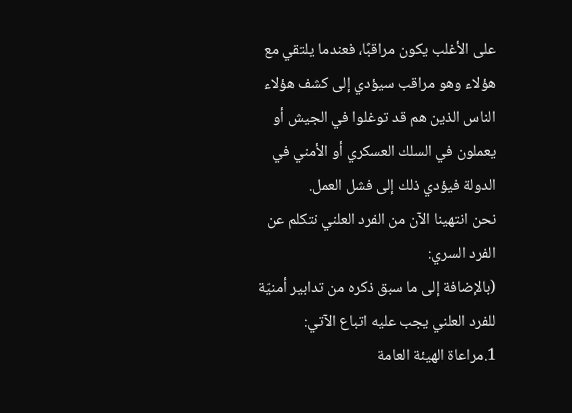على الأغلب يكون مراقبًا، فعندما يلتقي مع هؤلاء وهو مراقب سيؤدي إلى كشف هؤلاء الناس الذين هم قد توغلوا في الجيش أو يعملون في السلك العسكري أو الأمني في الدولة فيؤدي ذلك إلى فشل العمل.
نحن انتهينا الآن من الفرد العلني نتكلم عن الفرد السري:
(بالإضافة إلى ما سبق ذكره من تدابير أمنيّة للفرد العلني يجب عليه اتباع الآتي:
1.مراعاة الهيئة العامة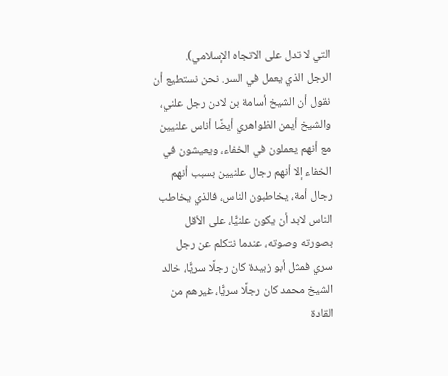التي لا تدل على الاتجاه الإسلامي).
الرجل الذي يعمل في السر. نحن نستطيع أن نقول أن الشيخ أسامة بن لادن رجل علني، والشيخ أيمن الظواهري أيضًا أناس علنيين مع أنهم يعملون في الخفاء، ويعيشون في الخفاء إلا أنهم رجال علنيين بسبب أنهم رجال أمة، يخاطبون الناس، فالذي يخاطب الناس لابد أن يكون علنيًّا، على الأقل بصورته وصوته، عندما نتكلم عن رجل سري فمثل أبو زبيدة كان رجلًا سريًّا، خالد الشيخ محمد كان رجلًا سريًّا، غيرهم من القادة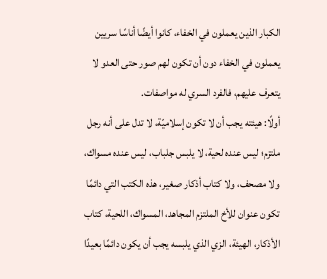الكبار الذين يعملون في الخفاء، كانوا أيضًا أناسًا سريين يعملون في الخفاء دون أن تكون لهم صور حتى العدو لا يتعرف عليهم، فالفرد السري له مواصفات.
أولًا: هيئته يجب أن لا تكون إسلاميّة، لا تدل على أنه رجل ملتزم؛ ليس عنده لحية، لا يلبس جلباب، ليس عنده مسواك، ولا مصحف، ولا كتاب أذكار صغير، هذه الكتب التي دائمًا تكون عنوان للأخ الملتزم المجاهد، المسواك، اللحية، كتاب الأذكار، الهيئة، الزي الذي يلبسه يجب أن يكون دائمًا بعيدًا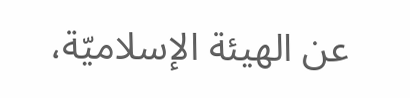عن الهيئة الإسلاميّة،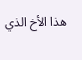هذا الأخ الذي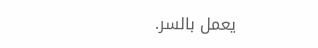يعمل بالسر.